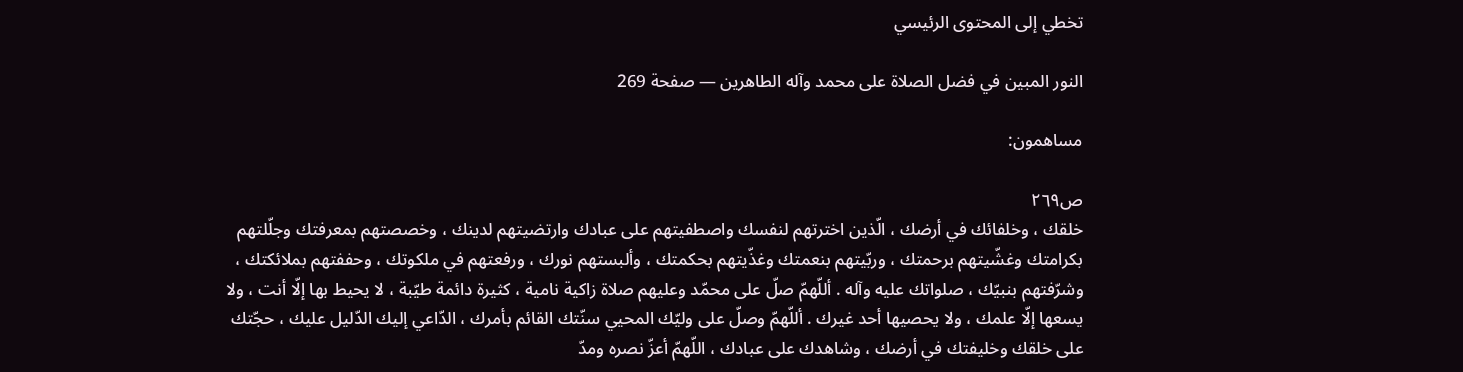تخطي إلى المحتوى الرئيسي

النور المبين في فضل الصلاة على محمد وآله الطاهرين — صفحة 269

مساهمون:

ص٢٦٩
خلقك ، وخلفائك في أرضك ، الّذين اخترتهم لنفسك واصطفيتهم على عبادك وارتضيتهم لدينك ، وخصصتهم بمعرفتك وجلّلتهم بكرامتك وغشّيتهم برحمتك ، وربّيتهم بنعمتك وغذّيتهم بحكمتك ، وألبستهم نورك ، ورفعتهم في ملكوتك ، وحففتهم بملائكتك ، وشرّفتهم بنبيّك ، صلواتك عليه وآله . أللّهمّ صلّ على محمّد وعليهم صلاة زاكية نامية ، كثيرة دائمة طيّبة ، لا يحيط بها إلّا أنت ، ولا يسعها إلّا علمك ، ولا يحصيها أحد غيرك . أللّهمّ وصلّ على وليّك المحيي سنّتك القائم بأمرك ، الدّاعي إليك الدّليل عليك ، حجّتك على خلقك وخليفتك في أرضك ، وشاهدك على عبادك ، اللّهمّ أعزّ نصره ومدّ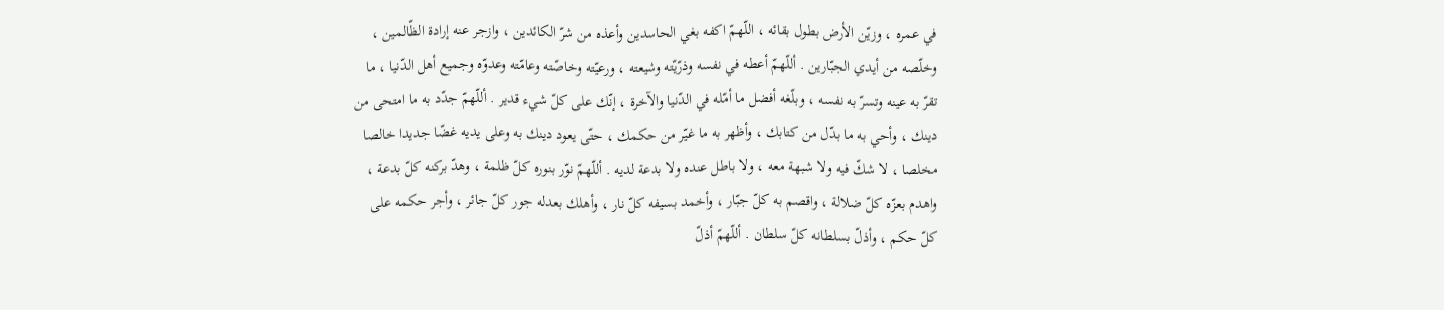في عمره ، وزيّن الأرض بطول بقائه ، اللّهمّ اكفه بغي الحاسدين وأعذه من شرّ الكائدين ، وازجر عنه إرادة الظّالمين ، وخلّصه من أيدي الجبّارين . أللّهمّ أعطه في نفسه وذرّيّته وشيعته ، ورعيّته وخاصّته وعامّته وعدوّه وجميع أهل الدّنيا ، ما تقرّ به عينه وتسرّ به نفسه ، وبلّغه أفضل ما أمّله في الدّنيا والآخرة ، إنّك على كلّ شيء قدير . أللّهمّ جدّد به ما امتحى من دينك ، وأحي به ما بدّل من كتابك ، وأظهر به ما غيّر من حكمك ، حتّى يعود دينك به وعلى يديه غضّا جديدا خالصا مخلصا ، لا شكّ فيه ولا شبهة معه ، ولا باطل عنده ولا بدعة لديه . أللّهمّ نوّر بنوره كلّ ظلمة ، وهدّ بركنه كلّ بدعة ، واهدم بعزّه كلّ ضلالة ، واقصم به كلّ جبّار ، وأخمد بسيفه كلّ نار ، وأهلك بعدله جور كلّ جائر ، وأجر حكمه على كلّ حكم ، وأذلّ بسلطانه كلّ سلطان . أللّهمّ أذلّ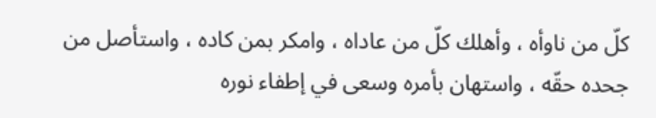كلّ من ناوأه ، وأهلك كلّ من عاداه ، وامكر بمن كاده ، واستأصل من جحده حقّه ، واستهان بأمره وسعى في إطفاء نوره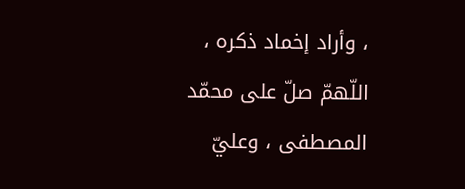، وأراد إخماد ذكره ، اللّهمّ صلّ على محمّد المصطفى ، وعليّ